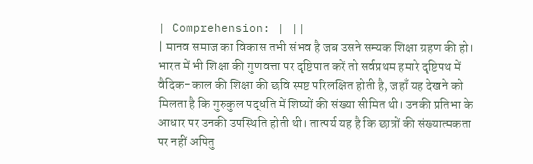| Comprehension: | ||
| मानव समाज का विकास तभी संभव है जब उसने सम्यक शिक्षा ग्रहण की हो। भारत में भी शिक्षा की गुणवत्ता पर दृष्टिपात करें तो सर्वप्रथम हमारे दृष्टिपथ में वैदिक-काल की शिक्षा की छवि स्पष्ट परिलक्षित होती है, जहाँ यह देखने को मिलता है कि गुरुकुल पद्धति में शिष्यों की संख्या सीमित थी। उनकी प्रतिभा के आधार पर उनकी उपस्थिति होती थी। तात्पर्य यह है कि छात्रों की संख्यात्मकता पर नहीं अपितु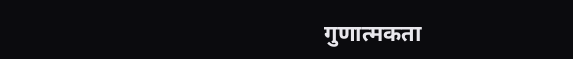गुणात्मकता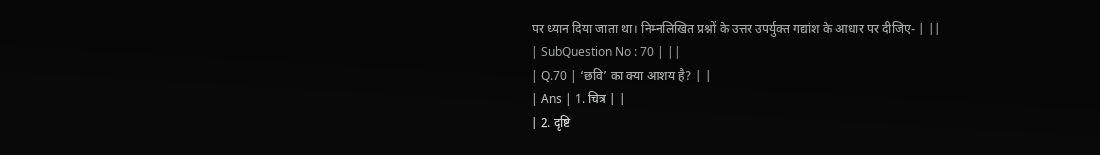पर ध्यान दिया जाता था। निम्नलिखित प्रश्नों के उत्तर उपर्युक्त गद्यांश के आधार पर दीजिए- | ||
| SubQuestion No : 70 | ||
| Q.70 | ‘छवि’ का क्या आशय है? | |
| Ans | 1. चित्र | |
| 2. दृष्टि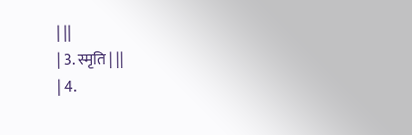| ||
| 3. स्मृति | ||
| 4.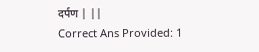दर्पण | ||
Correct Ans Provided: 1